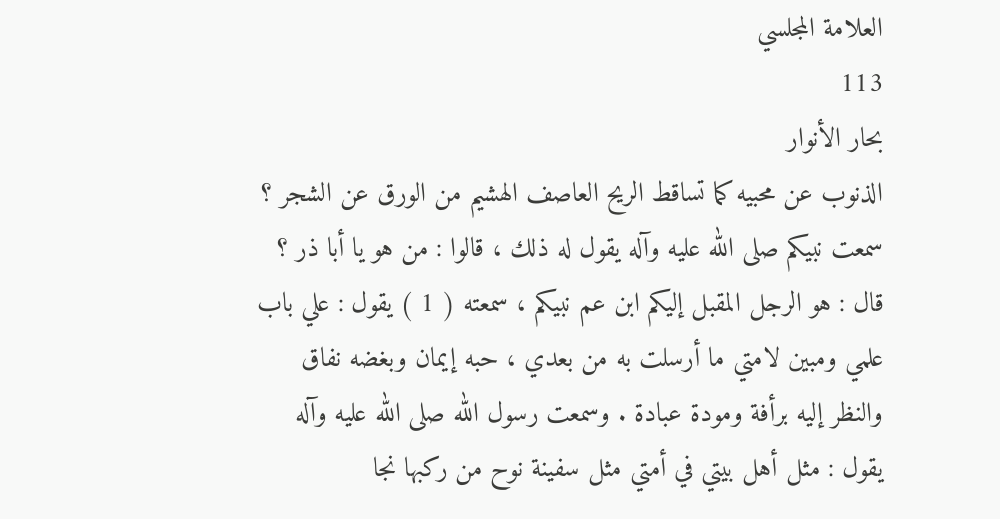العلامة المجلسي
113
بحار الأنوار
الذنوب عن محبيه كما تساقط الريح العاصف الهشيم من الورق عن الشجر ؟ سمعت نبيكم صلى الله عليه وآله يقول له ذلك ، قالوا : من هو يا أبا ذر ؟ قال : هو الرجل المقبل إليكم ابن عم نبيكم ، سمعته ( 1 ) يقول : علي باب علمي ومبين لامتي ما أرسلت به من بعدي ، حبه إيمان وبغضه نفاق والنظر إليه برأفة ومودة عبادة . وسمعت رسول الله صلى الله عليه وآله يقول : مثل أهل بيتي في أمتي مثل سفينة نوح من ركبها نجا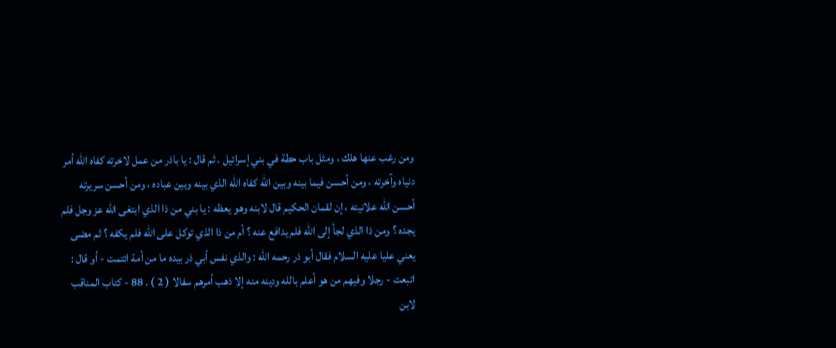ومن رغب عنها هلك ، ومثل باب حطة في بني إسرائيل . ثم قال : يا باذر من عمل لاخرته كفاه الله أمر دنياه وآخرته ، ومن أحسن فيما بينه وبين الله كفاه الله الذي بينه وبين عباده ، ومن أحسن سريرته أحسن الله علانيته ، إن لقمان الحكيم قال لابنه وهو يعظه : يا بني من ذا الذي ابتغى الله عز وجل فلم يجده ؟ ومن ذا الذي لجأ إلى الله فلم يدافع عنه ؟ أم من ذا الذي توكل على الله فلم يكفه ؟ ثم مضى يعني عليا عليه السلام فقال أبو ذر رحمه الله : والذي نفس أبي ذر بيده ما من أمة ائتمت - أو قال : اتبعت - رجلا وفيهم من هو أعلم بالله ودينه منه إلا ذهب أمرهم سفالا ( 2 ) . 88 - كتاب المناقب لابن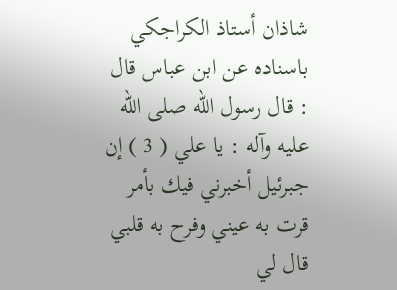شاذان أستاذ الكراجكي باسناده عن ابن عباس قال : قال رسول الله صلى الله عليه وآله : يا علي ( 3 ) إن جبرئيل أخبرني فيك بأمر قرت به عيني وفرح به قلبي قال لي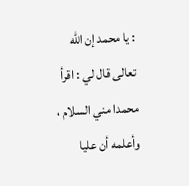: يا محمد إن الله تعالى قال لي : اقرأ محمدا مني السلام ، وأعلمه أن عليا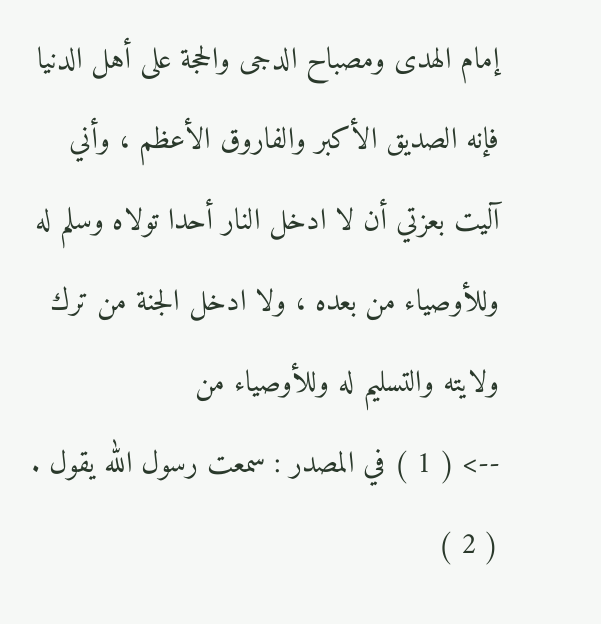إمام الهدى ومصباح الدجى والحجة على أهل الدنيا فإنه الصديق الأكبر والفاروق الأعظم ، وأني آليت بعزتي أن لا ادخل النار أحدا تولاه وسلم له وللأوصياء من بعده ، ولا ادخل الجنة من ترك ولايته والتسليم له وللأوصياء من
--> ( 1 ) في المصدر : سمعت رسول الله يقول . ( 2 )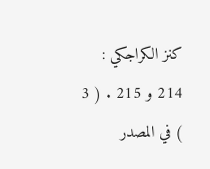كنز الكراجكي : 214 و 215 . ( 3 ) في المصدر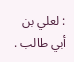: لعلي بن أبي طالب .